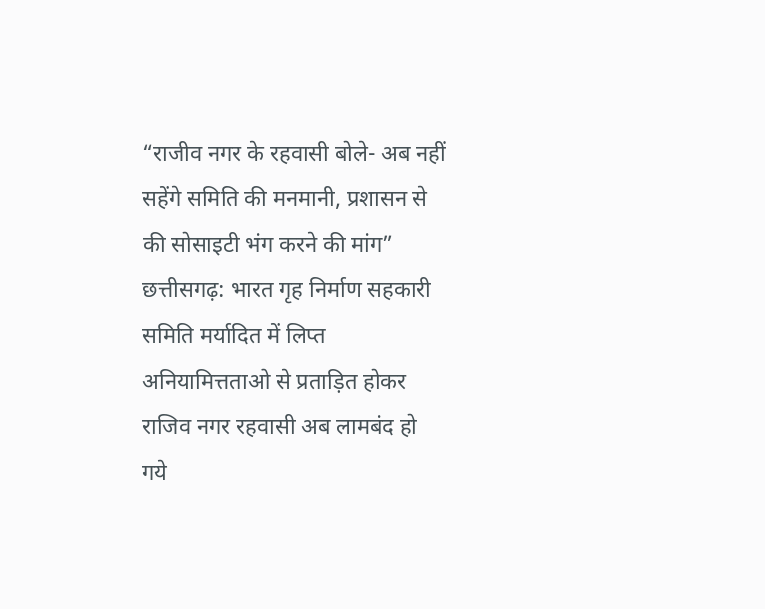“राजीव नगर के रहवासी बोले- अब नहीं सहेंगे समिति की मनमानी, प्रशासन से की सोसाइटी भंग करने की मांग”
छत्तीसगढ़: भारत गृह निर्माण सहकारी समिति मर्यादित में लिप्त अनियामित्तताओ से प्रताड़ित होकर राजिव नगर रहवासी अब लामबंद हो गये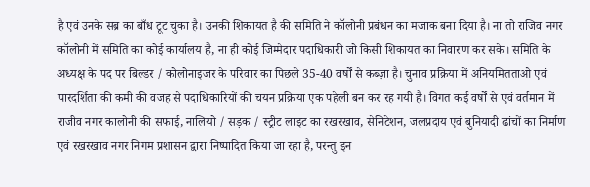है एवं उनके सब्र का बाँध टूट चुका है। उनकी शिकायत है की समिति ने कॉलोनी प्रबंधन का मजाक बना दिया है। ना तो राजिव नगर कॉलोनी में समिति का कोई कार्यालय है, ना ही कोई जिम्मेदार पदाधिकारी जो किसी शिकायत का निवारण कर सके। समिति के अध्यक्ष के पद पर बिल्डर / कोलोनाइजर के परिवार का पिछले 35-40 वर्षों से कब्ज़ा है। चुनाव प्रक्रिया में अनियमितताओ एवं पारदर्शिता की कमी की वजह से पदाधिकारियों की चयन प्रक्रिया एक पहेली बन कर रह गयी है। विगत कई वर्षों से एवं वर्तमान में राजीव नगर कालोनी की सफाई, नालियो / सड़क / स्ट्रीट लाइट का रखरखाव, सेनिटेशन, जलप्रदाय एवं बुनियादी ढांचों का निर्माण एवं रखरखाव नगर निगम प्रशासन द्वारा निष्पादित किया जा रहा है, परन्तु इन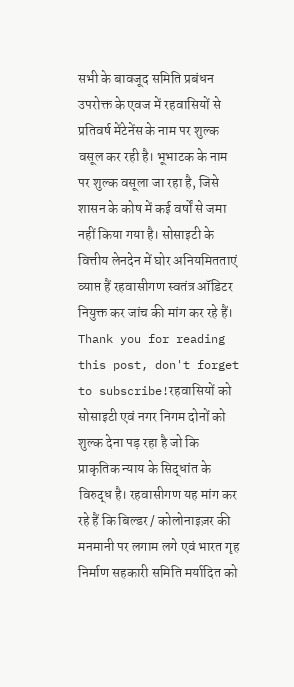सभी के बावजूद समिति प्रबंधन उपरोक्त के एवज में रहवासियों से प्रतिवर्ष मेंटेनेंस के नाम पर शुल्क वसूल कर रही है। भूभाटक के नाम पर शुल्क वसूला जा रहा है, जिसे शासन के कोष में कई वर्षों से जमा नहीं किया गया है। सोसाइटी के वित्तीय लेनदेन में घोर अनियमितताएं व्याप्त हैं रहवासीगण स्वतंत्र ऑडिटर नियुक्त कर जांच की मांग कर रहे हैं।
Thank you for reading this post, don't forget to subscribe!रहवासियों को सोसाइटी एवं नगर निगम दोनों को शुल्क देना पड़ रहा है जो कि प्राकृतिक न्याय के सिद्धांत के विरुद्ध है। रहवासीगण यह मांग कर रहे हैं कि बिल्डर / कोलोनाइज़र की मनमानी पर लगाम लगे एवं भारत गृह निर्माण सहकारी समिति मर्यादित को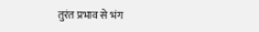तुरंत प्रभाव से भंग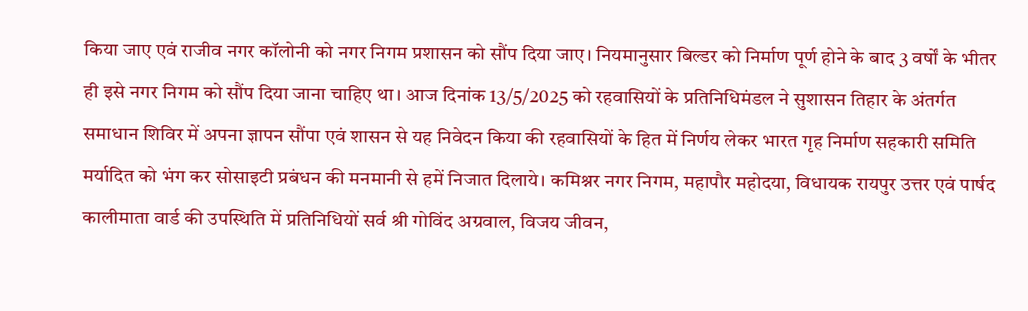किया जाए एवं राजीव नगर कॉलोनी को नगर निगम प्रशासन को सौंप दिया जाए। नियमानुसार बिल्डर को निर्माण पूर्ण होने के बाद 3 वर्षों के भीतर ही इसे नगर निगम को सौंप दिया जाना चाहिए था। आज दिनांक 13/5/2025 को रहवासियों के प्रतिनिधिमंडल ने सुशासन तिहार के अंतर्गत समाधान शिविर में अपना ज्ञापन सौंपा एवं शासन से यह निवेदन किया की रहवासियों के हित में निर्णय लेकर भारत गृह निर्माण सहकारी समिति मर्यादित को भंग कर सोसाइटी प्रबंधन की मनमानी से हमें निजात दिलाये। कमिश्नर नगर निगम, महापौर महोदया, विधायक रायपुर उत्तर एवं पार्षद कालीमाता वार्ड की उपस्थिति में प्रतिनिधियों सर्व श्री गोविंद अग्रवाल, विजय जीवन,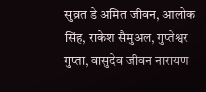सुव्रत डे अमित जीवन, आलोक सिंह, राकेश सैमुअल, गुप्तेश्वर गुप्ता, वासुदेव जीवन नारायण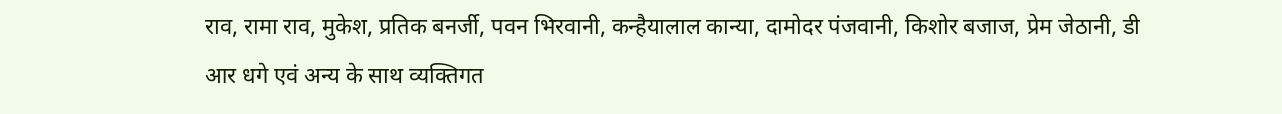राव, रामा राव, मुकेश, प्रतिक बनर्जी, पवन भिरवानी, कन्हैयालाल कान्या, दामोदर पंजवानी, किशोर बजाज, प्रेम जेठानी, डी आर धगे एवं अन्य के साथ व्यक्तिगत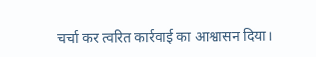चर्चा कर त्वरित कार्रवाई का आश्वासन दिया।